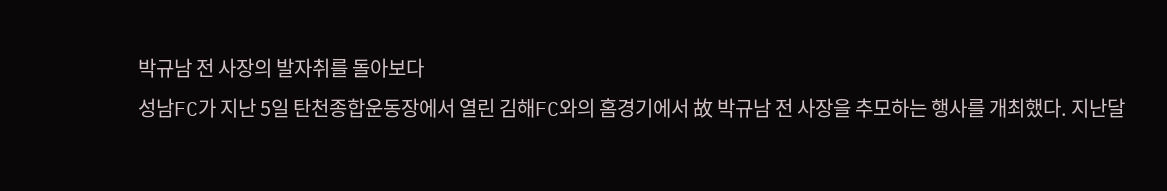박규남 전 사장의 발자취를 돌아보다
성남FC가 지난 5일 탄천종합운동장에서 열린 김해FC와의 홈경기에서 故 박규남 전 사장을 추모하는 행사를 개최했다. 지난달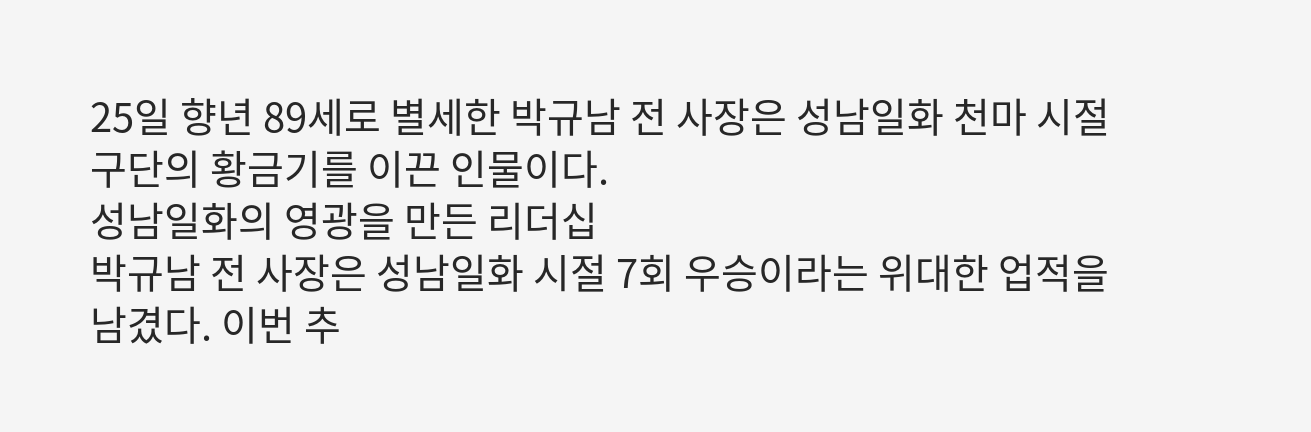25일 향년 89세로 별세한 박규남 전 사장은 성남일화 천마 시절 구단의 황금기를 이끈 인물이다.
성남일화의 영광을 만든 리더십
박규남 전 사장은 성남일화 시절 7회 우승이라는 위대한 업적을 남겼다. 이번 추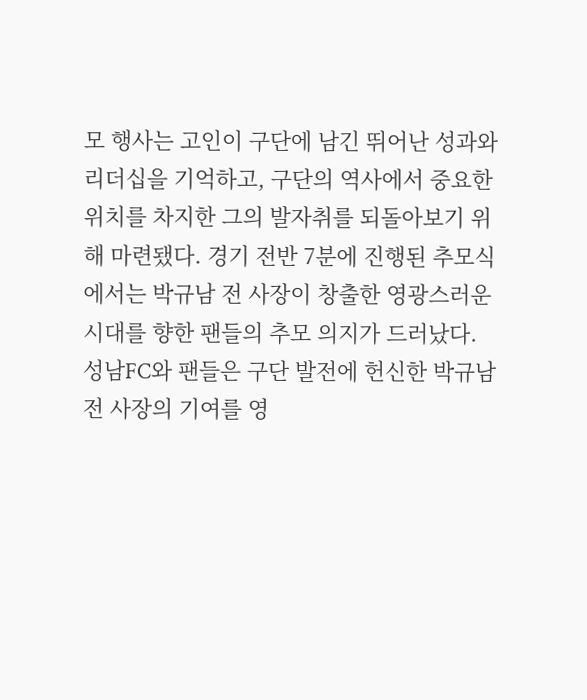모 행사는 고인이 구단에 남긴 뛰어난 성과와 리더십을 기억하고, 구단의 역사에서 중요한 위치를 차지한 그의 발자취를 되돌아보기 위해 마련됐다. 경기 전반 7분에 진행된 추모식에서는 박규남 전 사장이 창출한 영광스러운 시대를 향한 팬들의 추모 의지가 드러났다.
성남FC와 팬들은 구단 발전에 헌신한 박규남 전 사장의 기여를 영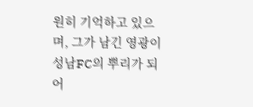원히 기억하고 있으며, 그가 남긴 영광이 성남FC의 뿌리가 되어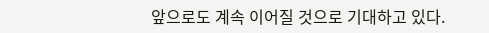앞으로도 계속 이어질 것으로 기대하고 있다.